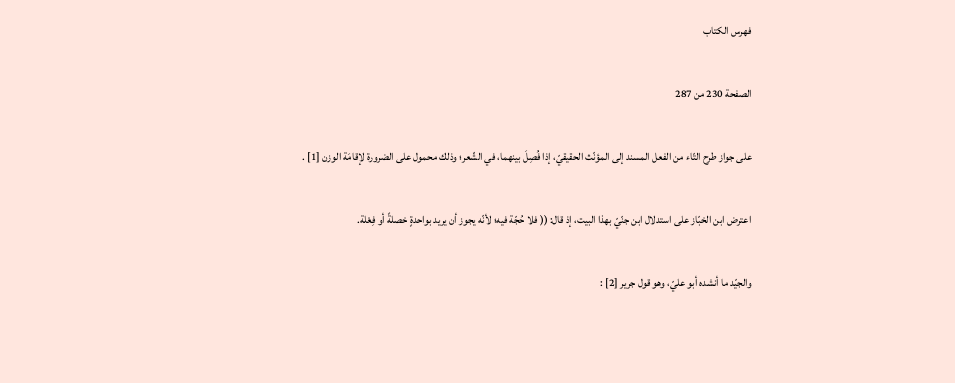فهرس الكتاب

الصفحة 230 من 287

على جواز طرح التّاء من الفعل المسند إلى المؤنّث الحقيقيّ، إذا فُصِلَ بينهما، في الشّعر؛ وذلك محمول على الضرورة لإقامَة الوزن [1] .

اعترض ابن الخبّاز على استدلال ابن جنّيّ بهذا البيت، إذ قال: (( فلا حُجّة فيه؛ لأنّه يجوز أن يريد بواحدةٍ خصلةً أو فِعْلة.

والجيّد ما أنشده أبو عليّ، وهو قول جرير [2] :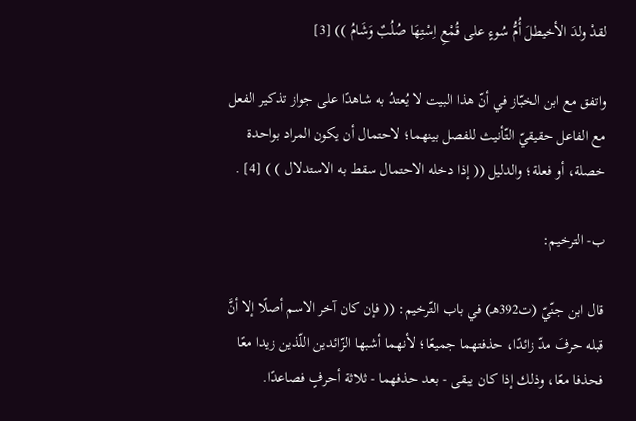لقدْ ولدَ الأخيطلَ أُمُّ سُوءٍ على قُمْعِ اِسْتِهَا صُلُبٌ وَشَامُ )) [3]

واتفق مع ابن الخبّاز في أنّ هذا البيت لا يُعتدُ به شاهدًا على جواز تذكير الفعل مع الفاعل حقيقيّ التّأنيث للفصل بينهما؛ لاحتمال أن يكون المراد بواحدة خصلة، أو فعلة؛ والدليل (( إذا دخله الاحتمال سقط به الاستدلال ) ) [4] .

ب- الترخيم:

قال ابن جنّيّ (ت392هـ) في باب التّرخيم: (( فإن كان آخر الاسم أصلًا إلا أنَّ قبله حرفَ مدّ زائدًا، حذفتهما جميعًا؛ لأنهما أشبها الزّائدين اللّذين زيدا معًا فحذفا معًا، وذلك إذا كان يبقى - بعد حذفهما - ثلاثة أحرفٍ فصاعدًا.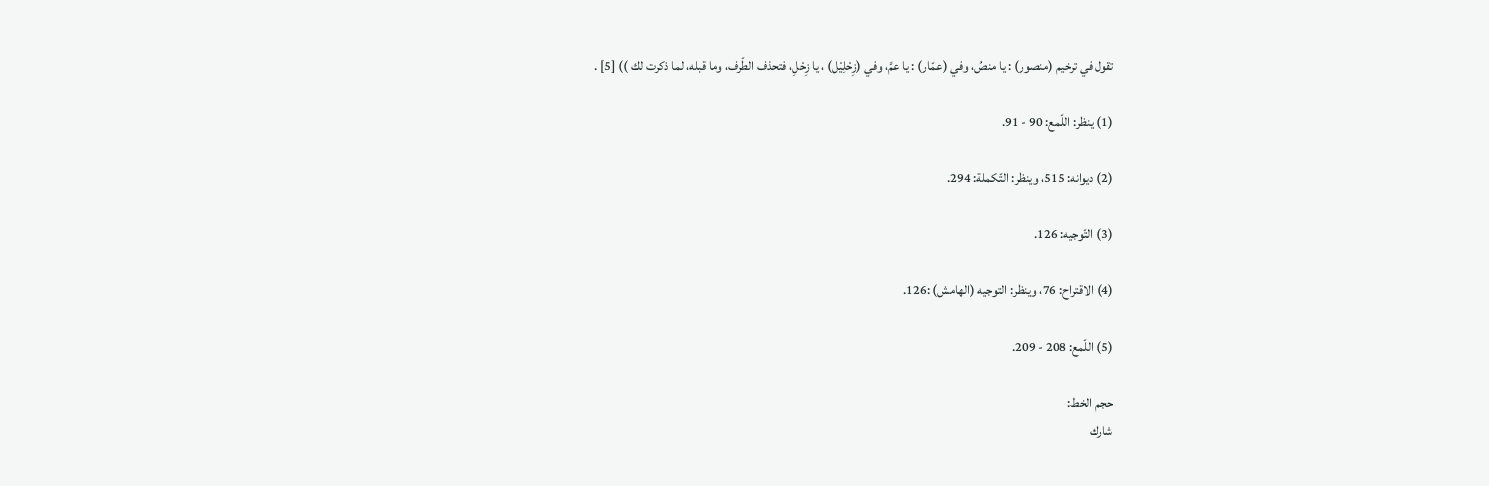تقول في ترخيم (منصور) : يا منصُ، وفي (عمّار) : يا عمَّ، وفي (زِحْلِيْل) ، يا زِحْلِ، فتحذف الطّرف، وما قبله، لما ذكرت لك )) [5] .

(1) ينظر: اللّمع: 90 - 91.

(2) ديوانه: 515، وينظر: التّكملة: 294.

(3) التّوجيه: 126.

(4) الاقتراح: 76، وينظر: التوجيه (الهامش) :126.

(5) اللّمع: 208 - 209.

حجم الخط:
شارك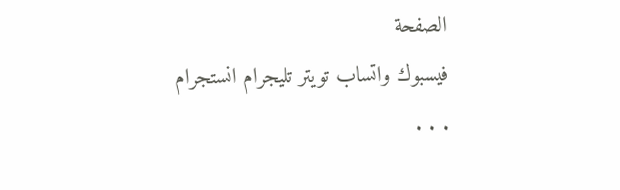الصفحة
فيسبوك واتساب تويتر تليجرام انستجرام
. . .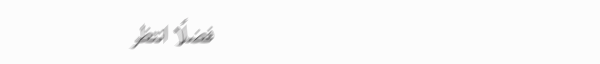فضلًا انتظر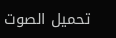تحميل الصوت